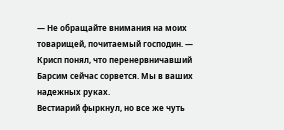— Не обращайте внимания на моих товарищей, почитаемый господин. — Крисп понял, что перенервничавший Барсим сейчас сорвется. Мы в ваших надежных руках.
Вестиарий фыркнул, но все же чуть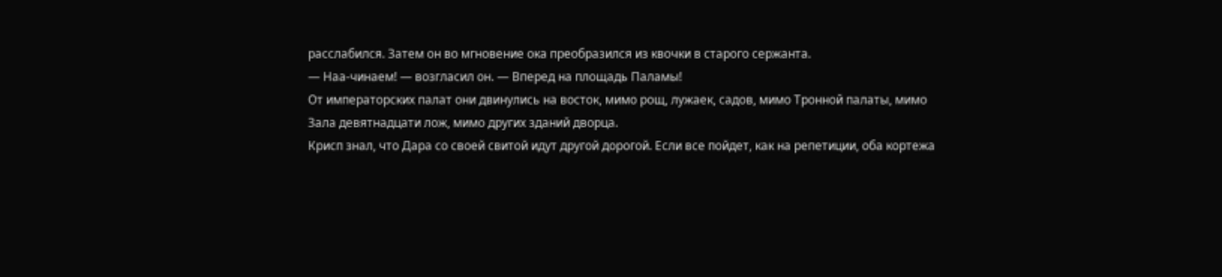расслабился. Затем он во мгновение ока преобразился из квочки в старого сержанта.
— Наа-чинаем! — возгласил он. — Вперед на площадь Паламы!
От императорских палат они двинулись на восток, мимо рощ, лужаек, садов, мимо Тронной палаты, мимо Зала девятнадцати лож, мимо других зданий дворца.
Крисп знал, что Дара со своей свитой идут другой дорогой. Если все пойдет, как на репетиции, оба кортежа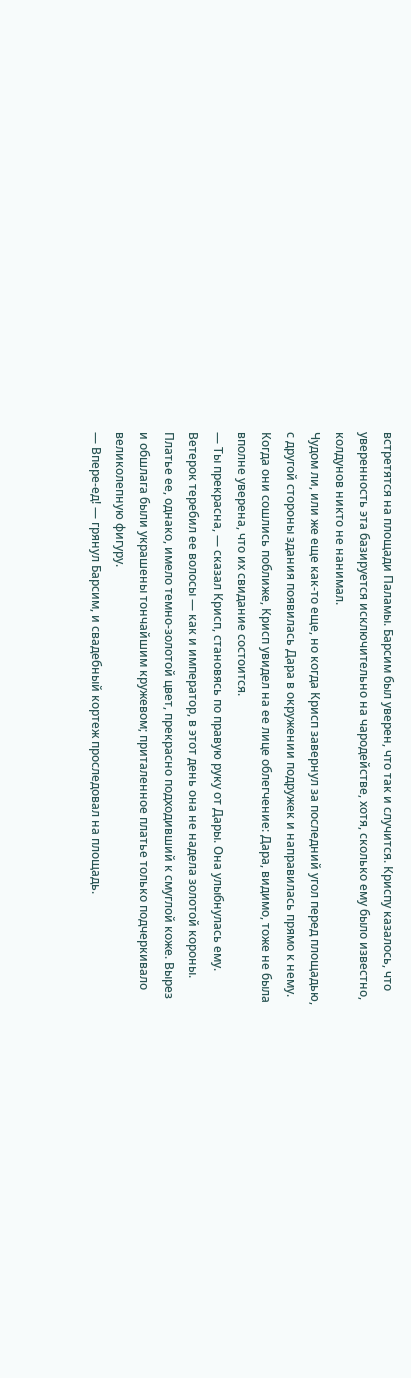встретятся на площади Паламы. Барсим был уверен, что так и случится. Криспу казалось, что уверенность эта базируется исключительно на чародействе, хотя, сколько ему было известно, колдунов никто не нанимал.
Чудом ли, или же еще как-то еще, но когда Крисп завернул за последний угол перед площадью, с другой стороны здания появилась Дара в окружении подружек и направилась прямо к нему. Когда они сошлись поближе, Крисп увидел на ее лице облегчение: Дара, видимо, тоже не была вполне уверена, что их свидание состоится.
— Ты прекрасна, — сказал Крисп, становясь по правую руку от Дары. Она улыбнулась ему. Ветерок теребил ее волосы — как и император, в этот день она не надела золотой короны. Платье ее, однако, имело темно-золотой цвет, прекрасно подходивший к смуглой коже. Вырез и обшлага были украшены тончайшим кружевом; приталенное платье только подчеркивало великолепную фигуру.
— Впере-ед! — грянул Барсим, и свадебный кортеж проследовал на площадь.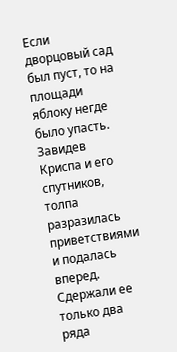Если дворцовый сад был пуст, то на площади яблоку негде было упасть. Завидев Криспа и его спутников, толпа разразилась приветствиями и подалась вперед. Сдержали ее только два ряда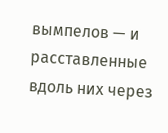вымпелов — и расставленные вдоль них через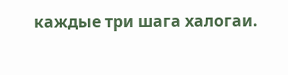каждые три шага халогаи.